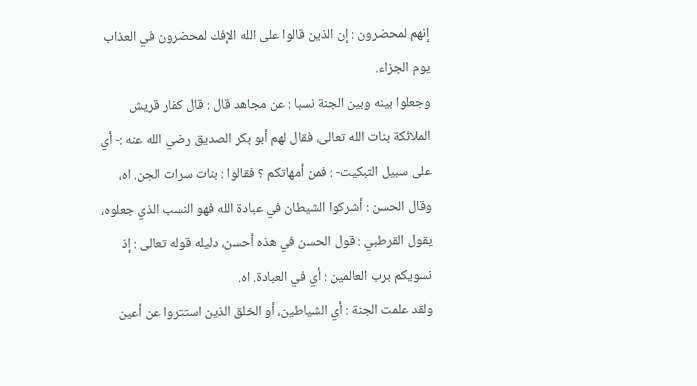إنهم لمحضرون : إن الذين قالوا على الله الإفك لمحضرون في العذاب يوم الجزاء.
وجعلوا بينه وبين الجنة نسبا : عن مجاهد قال : قال كفار قريش الملائكة بنات الله تعالى، فقال لهم أبو بكر الصديق رضي الله عنه :- أي على سبيل التبكيت- : فمن أمهاتكم ؟ فقالوا : بنات سرات الجن. اه، وقال الحسن : أشركوا الشيطان في عبادة الله فهو النسب الذي جعلوه، يقول القرطبي : قول الحسن في هذه أحسن، دليله قوله تعالى : إذ نسويكم برب العالمين : أي في العبادة. اه.
ولقد علمت الجنة : أي الشياطين، أو الخلق الذين استتروا عن أعين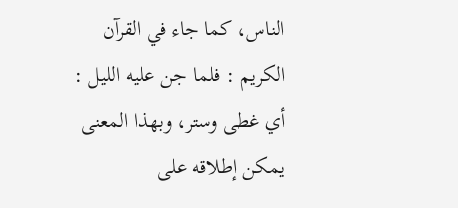الناس، كما جاء في القرآن الكريم : فلما جن عليه الليل : أي غطى وستر، وبهذا المعنى يمكن إطلاقه على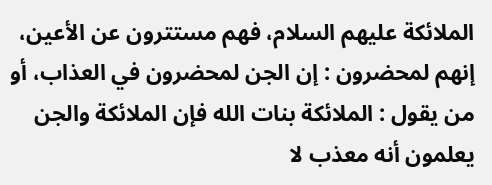الملائكة عليهم السلام، فهم مستترون عن الأعين، إنهم لمحضرون : إن الجن لمحضرون في العذاب، أو من يقول : الملائكة بنات الله فإن الملائكة والجن يعلمون أنه معذب لا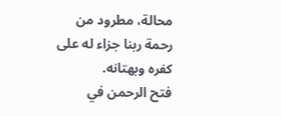محالة، مطرود من رحمة ربنا جزاء له على كفره وبهتانه.
فتح الرحمن في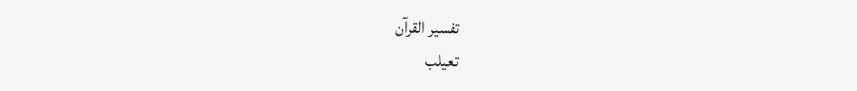تفسير القرآن
تعيلب